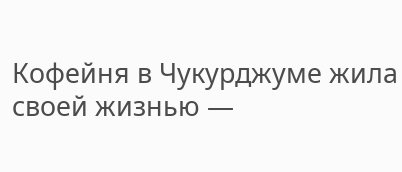Кофейня в Чукурджуме жила своей жизнью —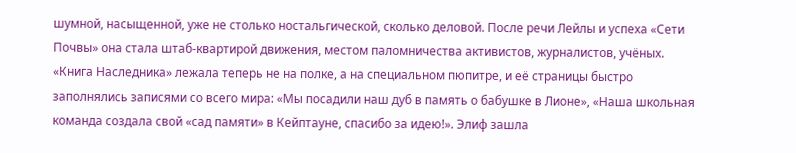шумной, насыщенной, уже не столько ностальгической, сколько деловой. После речи Лейлы и успеха «Сети Почвы» она стала штаб-квартирой движения, местом паломничества активистов, журналистов, учёных. «Книга Наследника» лежала теперь не на полке, а на специальном пюпитре, и её страницы быстро заполнялись записями со всего мира: «Мы посадили наш дуб в память о бабушке в Лионе», «Наша школьная команда создала свой «сад памяти» в Кейптауне, спасибо за идею!». Элиф зашла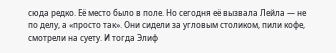сюда редко. Её место было в поле. Но сегодня её вызвала Лейла — не по делу, а «просто так». Они сидели за угловым столиком, пили кофе, смотрели на суету. И тогда Элиф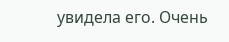увидела его. Очень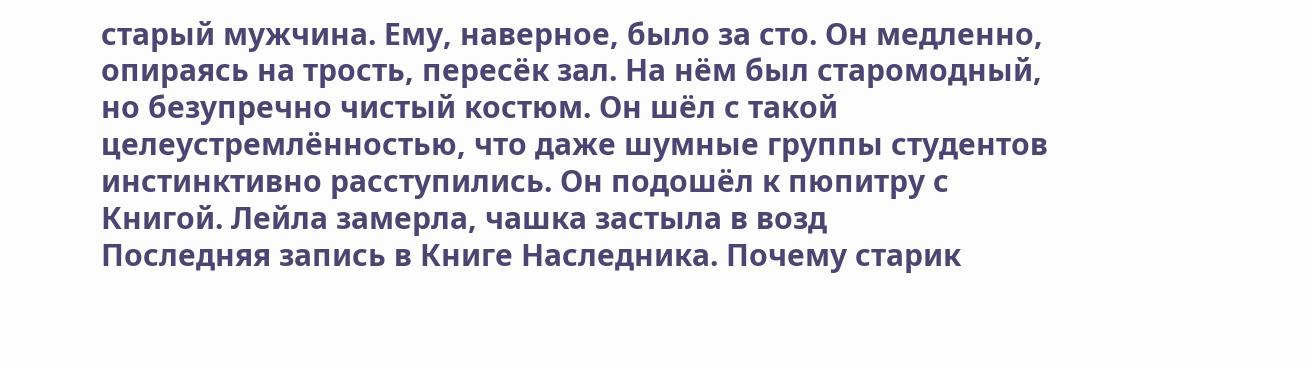старый мужчина. Ему, наверное, было за сто. Он медленно, опираясь на трость, пересёк зал. На нём был старомодный, но безупречно чистый костюм. Он шёл с такой целеустремлённостью, что даже шумные группы студентов инстинктивно расступились. Он подошёл к пюпитру с Книгой. Лейла замерла, чашка застыла в возд
Последняя запись в Книге Наследника. Почему старик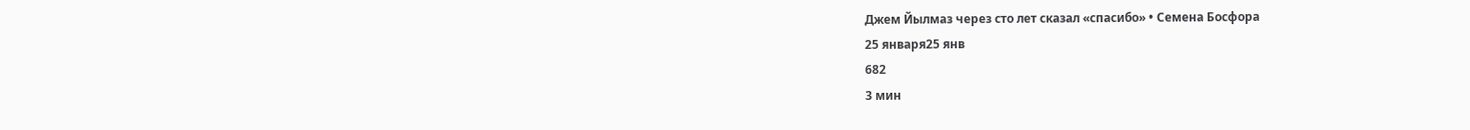Джем Йылмаз через сто лет сказал «спасибо» • Семена Босфора
25 января25 янв
682
3 мин